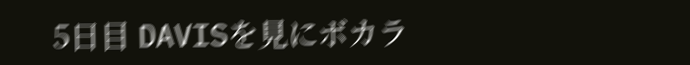5日目 DAVISを見にボカラ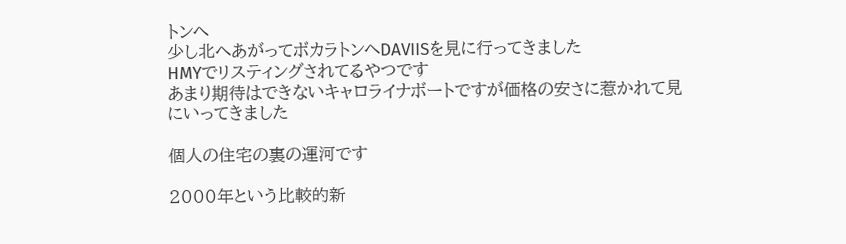トンへ
少し北へあがってボカラトンへDAVIISを見に行ってきました
HMYでリスティングされてるやつです
あまり期待はできないキャロライナボートですが価格の安さに惹かれて見にいってきました

個人の住宅の裏の運河です

2000年という比較的新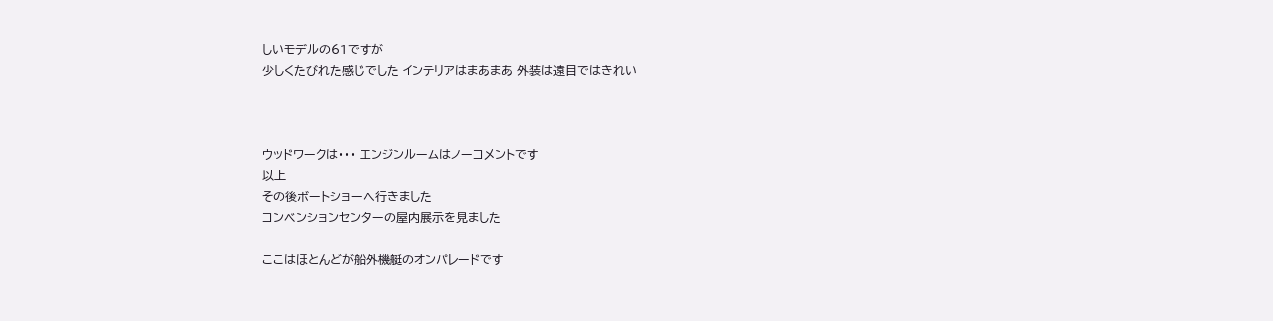しいモデルの61ですが
少しくたびれた感じでした インテリアはまあまあ 外装は遠目ではきれい



ウッドワークは・・・ エンジンルームはノーコメントです
以上
その後ボートショーへ行きました
コンベンションセンターの屋内展示を見ました

ここはほとんどが船外機艇のオンパレードです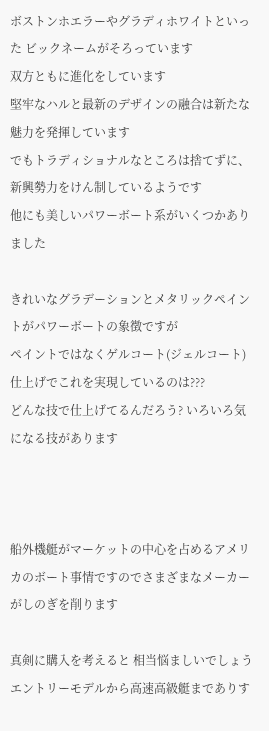ボストンホエラーやグラディホワイトといった ビックネームがそろっています
双方ともに進化をしています
堅牢なハルと最新のデザインの融合は新たな魅力を発揮しています
でもトラディショナルなところは捨てずに、新興勢力をけん制しているようです
他にも美しいパワーボート系がいくつかありました

きれいなグラデーションとメタリックペイントがパワーボートの象徴ですが
ペイントではなくゲルコート(ジェルコート)仕上げでこれを実現しているのは???
どんな技で仕上げてるんだろう? いろいろ気になる技があります



船外機艇がマーケットの中心を占めるアメリカのボート事情ですのでさまざまなメーカーがしのぎを削ります

真剣に購入を考えると 相当悩ましいでしょう
エントリーモデルから高速高級艇までありす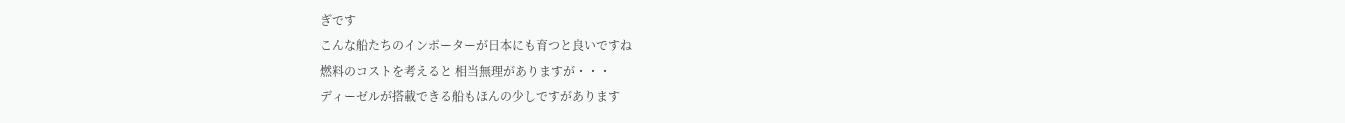ぎです
こんな船たちのインポーターが日本にも育つと良いですね
燃料のコストを考えると 相当無理がありますが・・・
ディーゼルが搭載できる船もほんの少しですがあります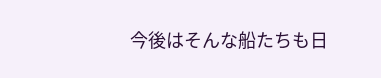今後はそんな船たちも日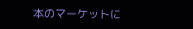本のマーケットに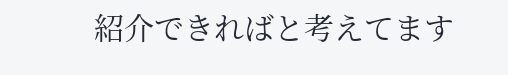紹介できればと考えてます